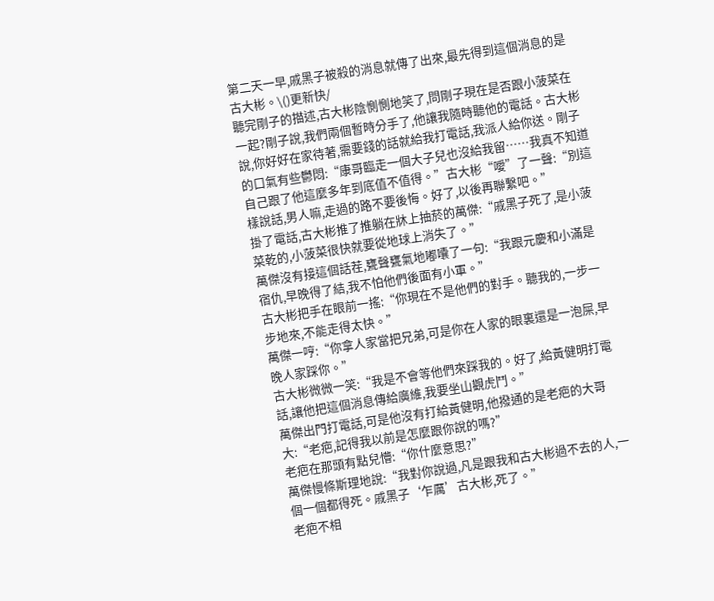第二天一早,戚黑子被殺的消息就傳了出來,最先得到這個消息的是古大彬。\()更新快/
聽完剛子的描述,古大彬陰惻惻地笑了,問剛子現在是否跟小菠菜在一起?剛子說,我們兩個暫時分手了,他讓我隨時聽他的電話。古大彬說,你好好在家待著,需要錢的話就給我打電話,我派人給你送。剛子的口氣有些鬱悶:“康哥臨走一個大子兒也沒給我留……我真不知道自己跟了他這麼多年到底值不值得。”古大彬“噯”了一聲:“別這樣說話,男人嘛,走過的路不要後悔。好了,以後再聯繫吧。”
掛了電話,古大彬推了推躺在牀上抽菸的萬傑:“戚黑子死了,是小菠菜乾的,小菠菜很快就要從地球上消失了。”
萬傑沒有接這個話茬,甕聲甕氣地嘟囔了一句:“我跟元慶和小滿是宿仇,早晚得了結,我不怕他們後面有小軍。”
古大彬把手在眼前一搖:“你現在不是他們的對手。聽我的,一步一步地來,不能走得太快。”
萬傑一哼:“你拿人家當把兄弟,可是你在人家的眼裏還是一泡屎,早晚人家踩你。”
古大彬微微一笑:“我是不會等他們來踩我的。好了,給黃健明打電話,讓他把這個消息傳給廣維,我要坐山觀虎鬥。”
萬傑出門打電話,可是他沒有打給黃健明,他撥通的是老疤的大哥大:“老疤,記得我以前是怎麼跟你說的嗎?”
老疤在那頭有點兒懵:“你什麼意思?”
萬傑慢條斯理地說:“我對你說過,凡是跟我和古大彬過不去的人,一個一個都得死。戚黑子‘乍厲’古大彬,死了。”
老疤不相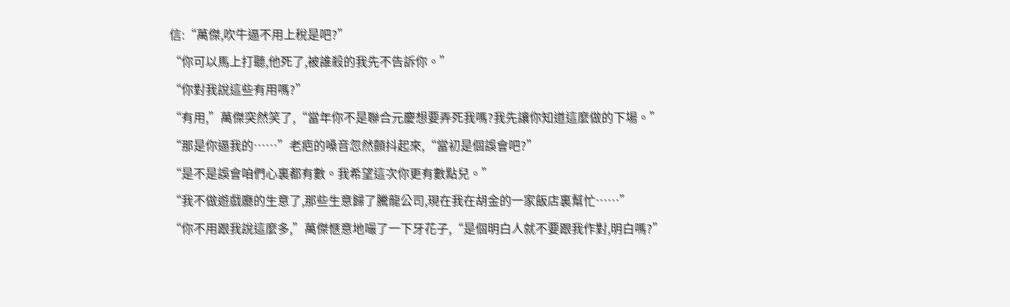信:“萬傑,吹牛逼不用上稅是吧?”
“你可以馬上打聽,他死了,被誰殺的我先不告訴你。”
“你對我說這些有用嗎?”
“有用,”萬傑突然笑了,“當年你不是聯合元慶想要弄死我嗎?我先讓你知道這麼做的下場。”
“那是你逼我的……”老疤的嗓音忽然顫抖起來,“當初是個誤會吧?”
“是不是誤會咱們心裏都有數。我希望這次你更有數點兒。”
“我不做遊戲廳的生意了,那些生意歸了騰龍公司,現在我在胡金的一家飯店裏幫忙……”
“你不用跟我說這麼多,”萬傑愜意地嘬了一下牙花子,“是個明白人就不要跟我作對,明白嗎?”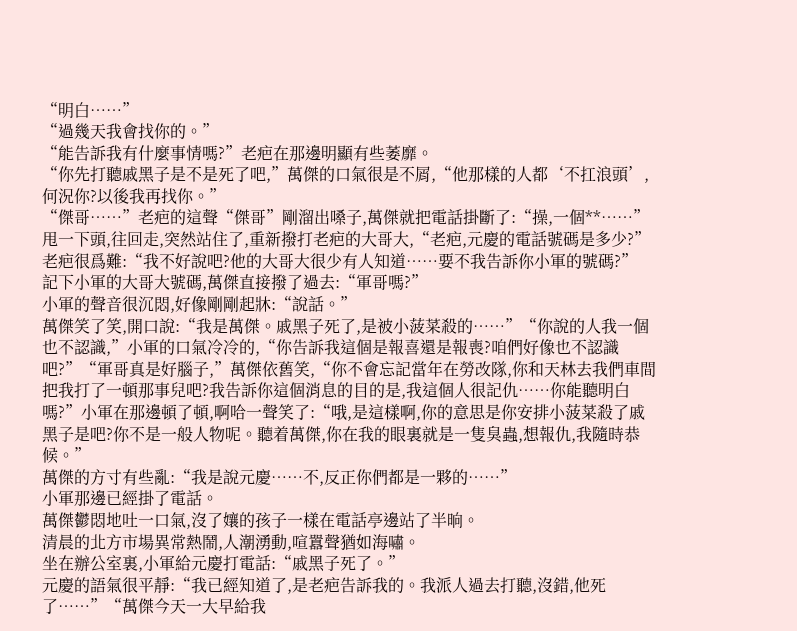“明白……”
“過幾天我會找你的。”
“能告訴我有什麼事情嗎?”老疤在那邊明顯有些萎靡。
“你先打聽戚黑子是不是死了吧,”萬傑的口氣很是不屑,“他那樣的人都‘不扛浪頭’,何況你?以後我再找你。”
“傑哥……”老疤的這聲“傑哥”剛溜出嗓子,萬傑就把電話掛斷了:“操,一個**……”甩一下頭,往回走,突然站住了,重新撥打老疤的大哥大,“老疤,元慶的電話號碼是多少?”老疤很爲難:“我不好說吧?他的大哥大很少有人知道……要不我告訴你小軍的號碼?”
記下小軍的大哥大號碼,萬傑直接撥了過去:“軍哥嗎?”
小軍的聲音很沉悶,好像剛剛起牀:“說話。”
萬傑笑了笑,開口說:“我是萬傑。戚黑子死了,是被小菠菜殺的……”“你說的人我一個也不認識,”小軍的口氣冷冷的,“你告訴我這個是報喜還是報喪?咱們好像也不認識吧?”“軍哥真是好腦子,”萬傑依舊笑,“你不會忘記當年在勞改隊,你和天林去我們車間把我打了一頓那事兒吧?我告訴你這個消息的目的是,我這個人很記仇……你能聽明白嗎?”小軍在那邊頓了頓,啊哈一聲笑了:“哦,是這樣啊,你的意思是你安排小菠菜殺了戚黑子是吧?你不是一般人物呢。聽着萬傑,你在我的眼裏就是一隻臭蟲,想報仇,我隨時恭候。”
萬傑的方寸有些亂:“我是說元慶……不,反正你們都是一夥的……”
小軍那邊已經掛了電話。
萬傑鬱悶地吐一口氣,沒了孃的孩子一樣在電話亭邊站了半晌。
清晨的北方市場異常熱鬧,人潮湧動,喧囂聲猶如海嘯。
坐在辦公室裏,小軍給元慶打電話:“戚黑子死了。”
元慶的語氣很平靜:“我已經知道了,是老疤告訴我的。我派人過去打聽,沒錯,他死了……”“萬傑今天一大早給我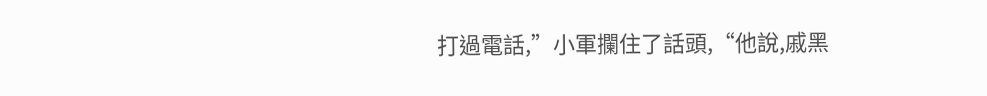打過電話,”小軍攔住了話頭,“他說,戚黑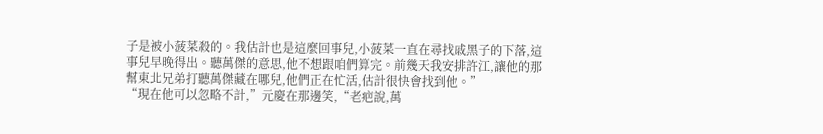子是被小菠菜殺的。我估計也是這麼回事兒,小菠菜一直在尋找戚黑子的下落,這事兒早晚得出。聽萬傑的意思,他不想跟咱們算完。前幾天我安排許江,讓他的那幫東北兄弟打聽萬傑藏在哪兒,他們正在忙活,估計很快會找到他。”
“現在他可以忽略不計,”元慶在那邊笑,“老疤說,萬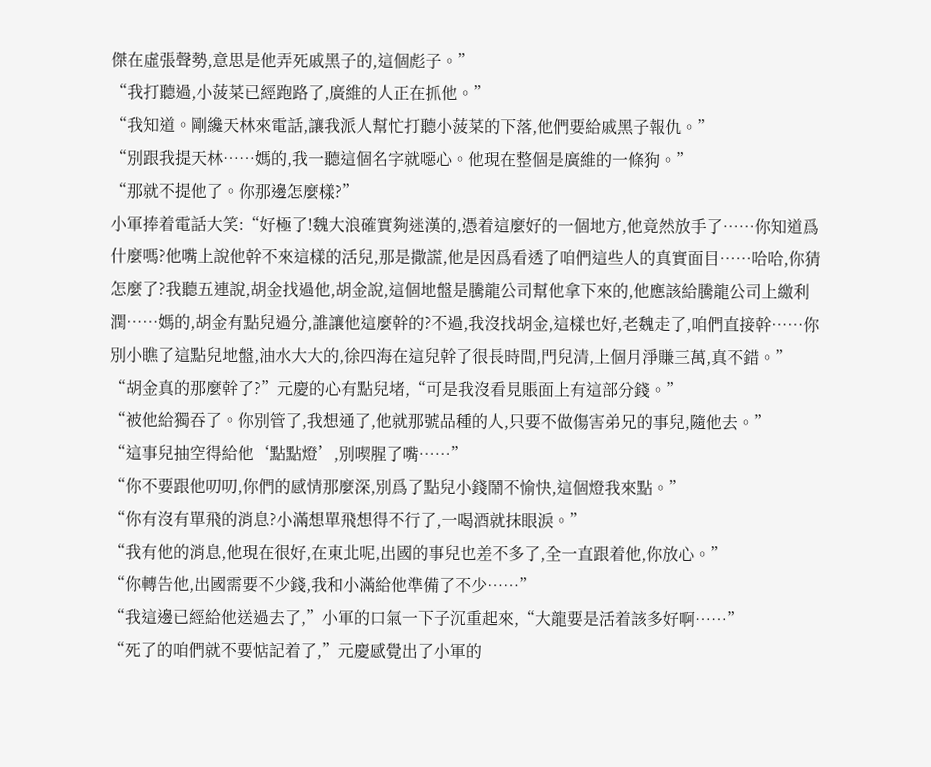傑在虛張聲勢,意思是他弄死戚黑子的,這個彪子。”
“我打聽過,小菠菜已經跑路了,廣維的人正在抓他。”
“我知道。剛纔天林來電話,讓我派人幫忙打聽小菠菜的下落,他們要給戚黑子報仇。”
“別跟我提天林……媽的,我一聽這個名字就噁心。他現在整個是廣維的一條狗。”
“那就不提他了。你那邊怎麼樣?”
小軍捧着電話大笑:“好極了!魏大浪確實夠迷漢的,憑着這麼好的一個地方,他竟然放手了……你知道爲什麼嗎?他嘴上說他幹不來這樣的活兒,那是撒謊,他是因爲看透了咱們這些人的真實面目……哈哈,你猜怎麼了?我聽五連說,胡金找過他,胡金說,這個地盤是騰龍公司幫他拿下來的,他應該給騰龍公司上繳利潤……媽的,胡金有點兒過分,誰讓他這麼幹的?不過,我沒找胡金,這樣也好,老魏走了,咱們直接幹……你別小瞧了這點兒地盤,油水大大的,徐四海在這兒幹了很長時間,門兒清,上個月淨賺三萬,真不錯。”
“胡金真的那麼幹了?”元慶的心有點兒堵,“可是我沒看見賬面上有這部分錢。”
“被他給獨吞了。你別管了,我想通了,他就那號品種的人,只要不做傷害弟兄的事兒,隨他去。”
“這事兒抽空得給他‘點點燈’,別喫腥了嘴……”
“你不要跟他叨叨,你們的感情那麼深,別爲了點兒小錢鬧不愉快,這個燈我來點。”
“你有沒有單飛的消息?小滿想單飛想得不行了,一喝酒就抹眼淚。”
“我有他的消息,他現在很好,在東北呢,出國的事兒也差不多了,全一直跟着他,你放心。”
“你轉告他,出國需要不少錢,我和小滿給他準備了不少……”
“我這邊已經給他送過去了,”小軍的口氣一下子沉重起來,“大龍要是活着該多好啊……”
“死了的咱們就不要惦記着了,”元慶感覺出了小軍的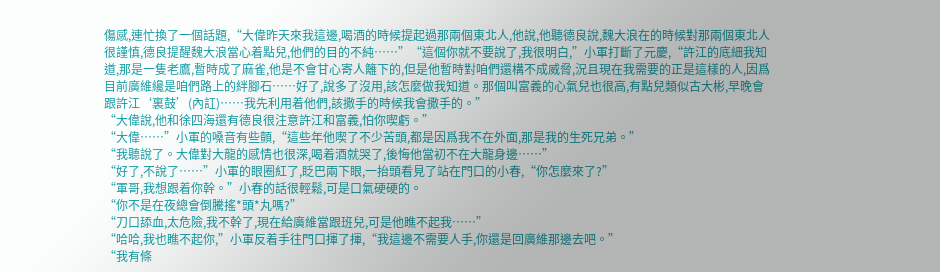傷感,連忙換了一個話題,“大偉昨天來我這邊,喝酒的時候提起過那兩個東北人,他說,他聽德良說,魏大浪在的時候對那兩個東北人很謹慎,德良提醒魏大浪當心着點兒,他們的目的不純……”“這個你就不要說了,我很明白,”小軍打斷了元慶,“許江的底細我知道,那是一隻老鷹,暫時成了麻雀,他是不會甘心寄人籬下的,但是他暫時對咱們還構不成威脅,況且現在我需要的正是這樣的人,因爲目前廣維纔是咱們路上的絆腳石……好了,說多了沒用,該怎麼做我知道。那個叫富義的心氣兒也很高,有點兒類似古大彬,早晚會跟許江‘裏鼓’(內訌)……我先利用着他們,該撒手的時候我會撒手的。”
“大偉說,他和徐四海還有德良很注意許江和富義,怕你喫虧。”
“大偉……”小軍的嗓音有些顫,“這些年他喫了不少苦頭,都是因爲我不在外面,那是我的生死兄弟。”
“我聽說了。大偉對大龍的感情也很深,喝着酒就哭了,後悔他當初不在大龍身邊……”
“好了,不說了……”小軍的眼圈紅了,眨巴兩下眼,一抬頭看見了站在門口的小春,“你怎麼來了?”
“軍哥,我想跟着你幹。”小春的話很輕鬆,可是口氣硬硬的。
“你不是在夜總會倒騰搖*頭*丸嗎?”
“刀口舔血,太危險,我不幹了,現在給廣維當跟班兒,可是他瞧不起我……”
“哈哈,我也瞧不起你,”小軍反着手往門口揮了揮,“我這邊不需要人手,你還是回廣維那邊去吧。”
“我有條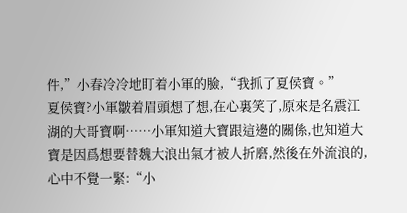件,”小春冷冷地盯着小軍的臉,“我抓了夏侯寶。”
夏侯寶?小軍皺着眉頭想了想,在心裏笑了,原來是名震江湖的大哥寶啊……小軍知道大寶跟這邊的關係,也知道大寶是因爲想要替魏大浪出氣才被人折磨,然後在外流浪的,心中不覺一緊:“小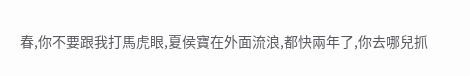春,你不要跟我打馬虎眼,夏侯寶在外面流浪,都快兩年了,你去哪兒抓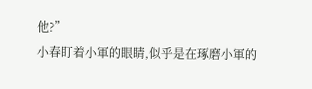他?”
小春盯着小軍的眼睛,似乎是在琢磨小軍的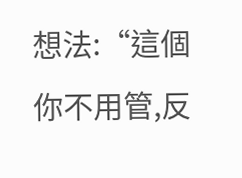想法:“這個你不用管,反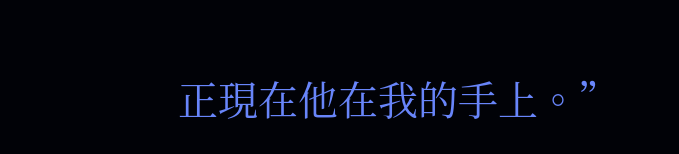正現在他在我的手上。”